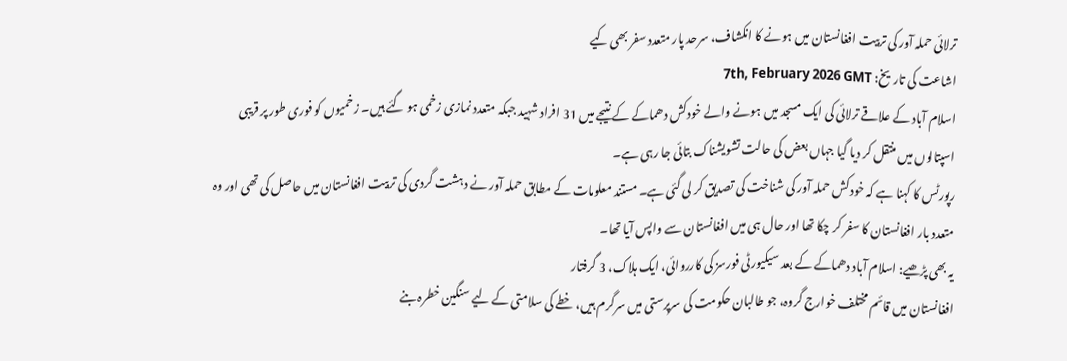ترلائی حملہ آور کی تربیت افغانستان میں ہونے کا انکشاف، سرحد پار متعدد سفر بھی کیے
اشاعت کی تاریخ: 7th, February 2026 GMT
اسلام آباد کے علاقے ترلائی کی ایک مسجد میں ہونے والے خودکش دھماکے کے نتیجے میں 31 افراد شہید جبکہ متعدد نمازی زخمی ہو گئے ہیں۔ زخمیوں کو فوری طور پر قریبی اسپتالوں میں منتقل کر دیا گیا جہاں بعض کی حالت تشویشناک بتائی جا رہی ہے۔
رپورٹس کا کہنا ہے کہ خودکش حملہ آور کی شناخت کی تصدیق کر لی گئی ہے۔ مستند معلومات کے مطابق حملہ آور نے دہشت گردی کی تربیت افغانستان میں حاصل کی تھی اور وہ متعدد بار افغانستان کا سفر کر چکا تھا اور حال ہی میں افغانستان سے واپس آیا تھا۔
یہ بھی پڑھیے: اسلام آباد دھماکے کے بعد سیکیورٹی فورسز کی کارروائی، ایک ہلاک، 3 گرفتار
افغانستان میں قائم مختلف خوارج گروہ، جو طالبان حکومت کی سرپرستی میں سرگرم ہیں، خطے کی سلامتی کے لیے سنگین خطرہ بنے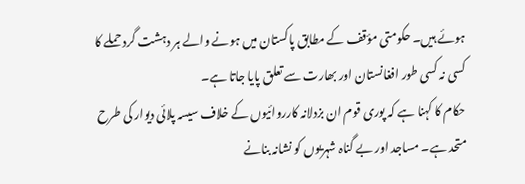ہوئے ہیں۔ حکومتی مؤقف کے مطابق پاکستان میں ہونے والے ہر دہشت گرد حملے کا کسی نہ کسی طور افغانستان اور بھارت سے تعلق پایا جاتا ہے۔
حکام کا کہنا ہے کہ پوری قوم ان بزدلانہ کارروائیوں کے خلاف سیسہ پلائی دیوار کی طرح متحد ہے۔ مساجد اور بے گناہ شہریوں کو نشانہ بنانے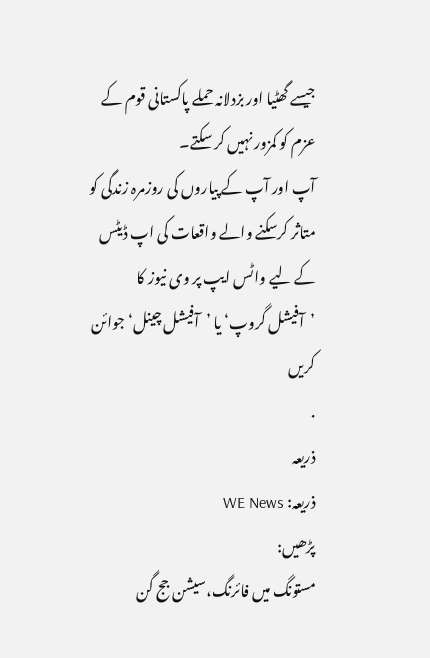جیسے گھٹیا اور بزدلانہ حملے پاکستانی قوم کے عزم کو کمزور نہیں کر سکتے۔
آپ اور آپ کے پیاروں کی روزمرہ زندگی کو متاثر کرسکنے والے واقعات کی اپ ڈیٹس کے لیے واٹس ایپ پر وی نیوز کا ’آفیشل گروپ‘ یا ’آفیشل چینل‘ جوائن کریں
.
ذریعہ
ذریعہ: WE News
پڑھیں:
مستونگ میں فائرنگ،سیشن جج گن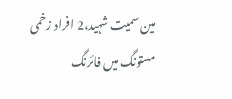مین سمیت شہید،2 افراد زخمی
مستونگ میں فائرنگ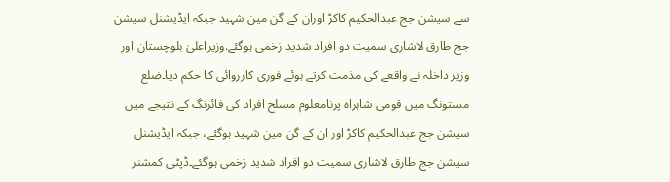سے سیشن جج عبدالحکیم کاکڑ اوران کے گن مین شہید جبکہ ایڈیشنل سیشن جج طارق لاشاری سمیت دو افراد شدید زخمی ہوگئے.وزیراعلیٰ بلوچستان اور وزیر داخلہ نے واقعے کی مذمت کرتے ہوئے فوری کارروائی کا حکم دیا۔ضلع مستونگ میں قومی شاہراہ پرنامعلوم مسلح افراد کی فائرنگ کے نتیجے میں سیشن جج عبدالحکیم کاکڑ اور ان کے گن مین شہید ہوگئے، جبکہ ایڈیشنل سیشن جج طارق لاشاری سمیت دو افراد شدید زخمی ہوگئے۔ڈپٹی کمشنر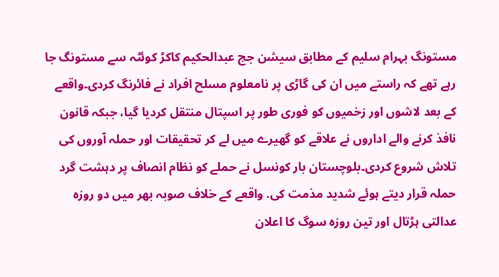مستونگ بہرام سلیم کے مطابق سیشن جج عبدالحکیم کاکڑ کوئٹہ سے مستونگ جا رہے تھے کہ راستے میں ان کی گاڑی پر نامعلوم مسلح افراد نے فائرنگ کردی۔واقعے کے بعد لاشوں اور زخمیوں کو فوری طور پر اسپتال منتقل کردیا گیا، جبکہ قانون نافذ کرنے والے اداروں نے علاقے کو گھیرے میں لے کر تحقیقات اور حملہ آوروں کی تلاش شروع کردی۔بلوچستان بار کونسل نے حملے کو نظام انصاف پر دہشت گرد حملہ قرار دیتے ہوئے شدید مذمت کی. واقعے کے خلاف صوبہ بھر میں دو روزہ عدالتی ہڑتال اور تین روزہ سوگ کا اعلان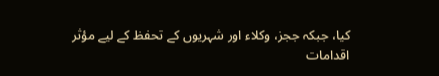کیا، جبکہ ججز، وکلاء اور شہریوں کے تحفظ کے لیے مؤثر اقدامات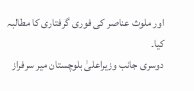اور ملوث عناصر کی فوری گرفتاری کا مطالبہ کیا۔
دوسری جانب وزیراعلیٰ بلوچستان میر سرفراز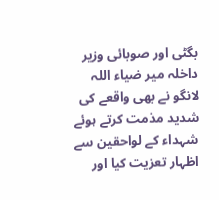بگٹی اور صوبائی وزیر داخلہ میر ضیاء اللہ لانگو نے بھی واقعے کی شدید مذمت کرتے ہوئے شہداء کے لواحقین سے اظہار تعزیت کیا اور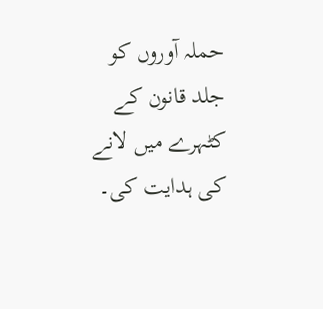حملہ آوروں کو جلد قانون کے کٹہرے میں لانے کی ہدایت کی۔